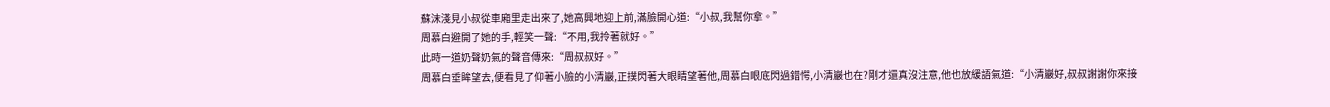蘇沫淺見小叔從車廂里走出來了,她高興地迎上前,滿臉開心道:“小叔,我幫你拿。”
周慕白避開了她的手,輕笑一聲:“不用,我拎著就好。”
此時一道奶聲奶氣的聲音傳來:“周叔叔好。”
周慕白垂眸望去,便看見了仰著小臉的小清巖,正撲閃著大眼睛望著他,周慕白眼底閃過錯愕,小清巖也在?剛才還真沒注意,他也放緩語氣道:“小清巖好,叔叔謝謝你來接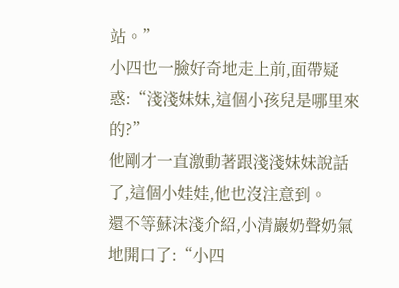站。”
小四也一臉好奇地走上前,面帶疑惑:“淺淺妹妹,這個小孩兒是哪里來的?”
他剛才一直激動著跟淺淺妹妹說話了,這個小娃娃,他也沒注意到。
還不等蘇沫淺介紹,小清巖奶聲奶氣地開口了:“小四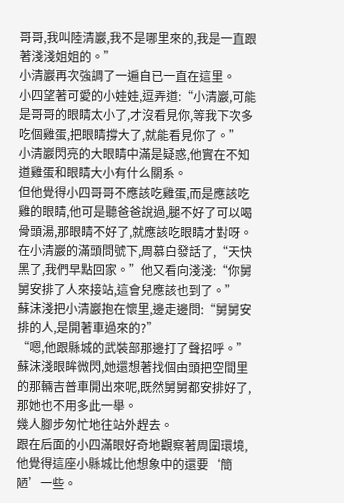哥哥,我叫陸清巖,我不是哪里來的,我是一直跟著淺淺姐姐的。”
小清巖再次強調了一遍自已一直在這里。
小四望著可愛的小娃娃,逗弄道:“小清巖,可能是哥哥的眼睛太小了,才沒看見你,等我下次多吃個雞蛋,把眼睛撐大了,就能看見你了。”
小清巖閃亮的大眼睛中滿是疑惑,他實在不知道雞蛋和眼睛大小有什么關系。
但他覺得小四哥哥不應該吃雞蛋,而是應該吃雞的眼睛,他可是聽爸爸說過,腿不好了可以喝骨頭湯,那眼睛不好了,就應該吃眼睛才對呀。
在小清巖的滿頭問號下,周慕白發話了,“天快黑了,我們早點回家。”他又看向淺淺:“你舅舅安排了人來接站,這會兒應該也到了。”
蘇沫淺把小清巖抱在懷里,邊走邊問:“舅舅安排的人,是開著車過來的?”
“嗯,他跟縣城的武裝部那邊打了聲招呼。”
蘇沫淺眼眸微閃,她還想著找個由頭把空間里的那輛吉普車開出來呢,既然舅舅都安排好了,那她也不用多此一舉。
幾人腳步匆忙地往站外趕去。
跟在后面的小四滿眼好奇地觀察著周圍環境,他覺得這座小縣城比他想象中的還要‘簡陋’一些。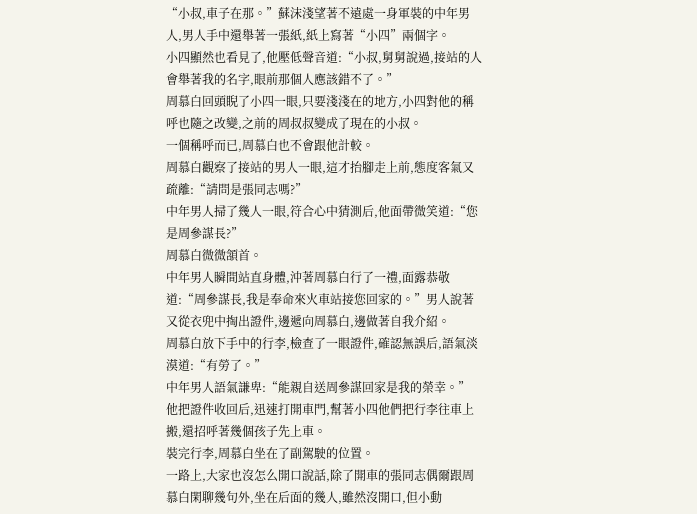“小叔,車子在那。”蘇沫淺望著不遠處一身軍裝的中年男人,男人手中還舉著一張紙,紙上寫著“小四”兩個字。
小四顯然也看見了,他壓低聲音道:“小叔,舅舅說過,接站的人會舉著我的名字,眼前那個人應該錯不了。”
周慕白回頭睨了小四一眼,只要淺淺在的地方,小四對他的稱呼也隨之改變,之前的周叔叔變成了現在的小叔。
一個稱呼而已,周慕白也不會跟他計較。
周慕白觀察了接站的男人一眼,這才抬腳走上前,態度客氣又疏離:“請問是張同志嗎?”
中年男人掃了幾人一眼,符合心中猜測后,他面帶微笑道:“您是周參謀長?”
周慕白微微頷首。
中年男人瞬間站直身體,沖著周慕白行了一禮,面露恭敬道:“周參謀長,我是奉命來火車站接您回家的。”男人說著又從衣兜中掏出證件,邊遞向周慕白,邊做著自我介紹。
周慕白放下手中的行李,檢查了一眼證件,確認無誤后,語氣淡漠道:“有勞了。”
中年男人語氣謙卑:“能親自送周參謀回家是我的榮幸。”
他把證件收回后,迅速打開車門,幫著小四他們把行李往車上搬,還招呼著幾個孩子先上車。
裝完行李,周慕白坐在了副駕駛的位置。
一路上,大家也沒怎么開口說話,除了開車的張同志偶爾跟周慕白閑聊幾句外,坐在后面的幾人,雖然沒開口,但小動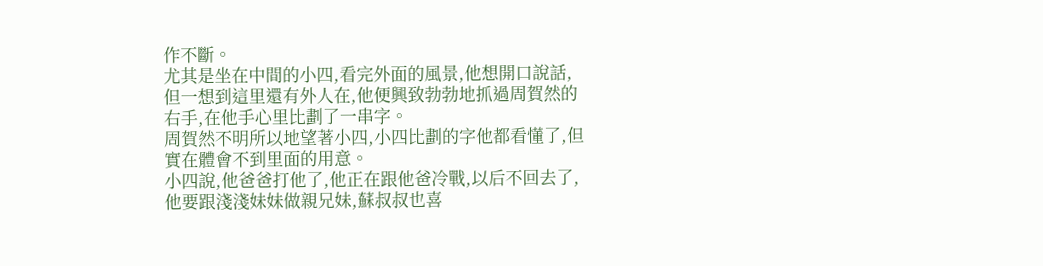作不斷。
尤其是坐在中間的小四,看完外面的風景,他想開口說話,但一想到這里還有外人在,他便興致勃勃地抓過周賀然的右手,在他手心里比劃了一串字。
周賀然不明所以地望著小四,小四比劃的字他都看懂了,但實在體會不到里面的用意。
小四說,他爸爸打他了,他正在跟他爸冷戰,以后不回去了,他要跟淺淺妹妹做親兄妹,蘇叔叔也喜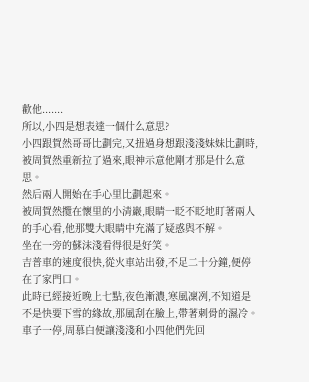歡他.......
所以,小四是想表達一個什么意思?
小四跟賀然哥哥比劃完,又扭過身想跟淺淺妹妹比劃時,被周賀然重新拉了過來,眼神示意他剛才那是什么意思。
然后兩人開始在手心里比劃起來。
被周賀然攬在懷里的小清巖,眼睛一眨不眨地盯著兩人的手心看,他那雙大眼睛中充滿了疑惑與不解。
坐在一旁的蘇沫淺看得很是好笑。
吉普車的速度很快,從火車站出發,不足二十分鐘,便停在了家門口。
此時已經接近晚上七點,夜色漸濃,寒風凜冽,不知道是不是快要下雪的緣故,那風刮在臉上,帶著刺骨的濕冷。
車子一停,周慕白便讓淺淺和小四他們先回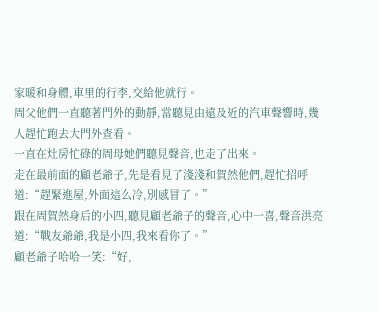家暖和身體,車里的行李,交給他就行。
周父他們一直聽著門外的動靜,當聽見由遠及近的汽車聲響時,幾人趕忙跑去大門外查看。
一直在灶房忙碌的周母她們聽見聲音,也走了出來。
走在最前面的顧老爺子,先是看見了淺淺和賀然他們,趕忙招呼道:“趕緊進屋,外面這么冷,別感冒了。”
跟在周賀然身后的小四,聽見顧老爺子的聲音,心中一喜,聲音洪亮道:“戰友爺爺,我是小四,我來看你了。”
顧老爺子哈哈一笑:“好,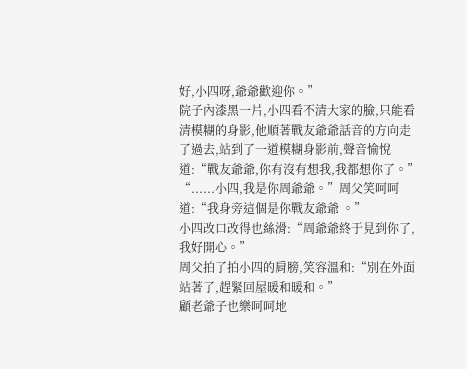好,小四呀,爺爺歡迎你。”
院子內漆黑一片,小四看不清大家的臉,只能看清模糊的身影,他順著戰友爺爺話音的方向走了過去,站到了一道模糊身影前,聲音愉悅道:“戰友爺爺,你有沒有想我,我都想你了。”
“......小四,我是你周爺爺。”周父笑呵呵道:“我身旁這個是你戰友爺爺 。”
小四改口改得也絲滑:“周爺爺終于見到你了,我好開心。”
周父拍了拍小四的肩膀,笑容溫和:“別在外面站著了,趕緊回屋暖和暖和。”
顧老爺子也樂呵呵地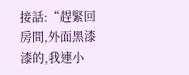接話:“趕緊回房間,外面黑漆漆的,我連小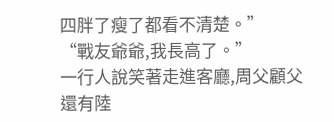四胖了瘦了都看不清楚。”
“戰友爺爺,我長高了。”
一行人說笑著走進客廳,周父顧父還有陸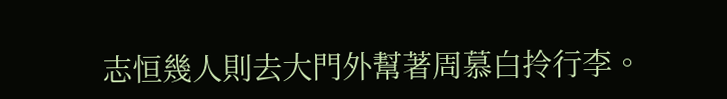志恒幾人則去大門外幫著周慕白拎行李。